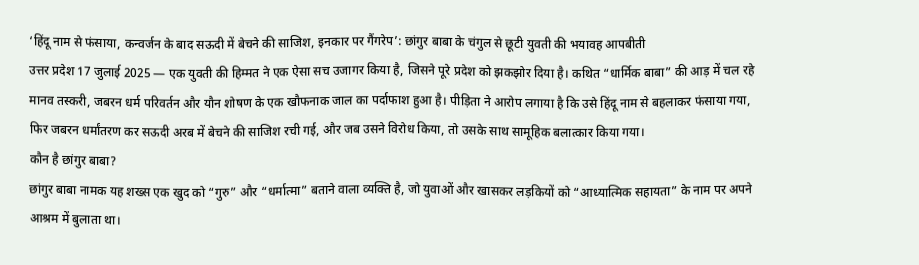‘हिंदू नाम से फंसाया, कन्वर्जन के बाद सऊदी में बेचने की साजिश, इनकार पर गैंगरेप’: छांगुर बाबा के चंगुल से छूटी युवती की भयावह आपबीती
उत्तर प्रदेश 17 जुलाई 2025 — एक युवती की हिम्मत ने एक ऐसा सच उजागर किया है, जिसने पूरे प्रदेश को झकझोर दिया है। कथित “धार्मिक बाबा” की आड़ में चल रहे मानव तस्करी, जबरन धर्म परिवर्तन और यौन शोषण के एक खौफनाक जाल का पर्दाफाश हुआ है। पीड़िता ने आरोप लगाया है कि उसे हिंदू नाम से बहलाकर फंसाया गया, फिर जबरन धर्मांतरण कर सऊदी अरब में बेचने की साजिश रची गई, और जब उसने विरोध किया, तो उसके साथ सामूहिक बलात्कार किया गया।
कौन है छांगुर बाबा?
छांगुर बाबा नामक यह शख्स एक खुद को “गुरु” और “धर्मात्मा” बताने वाला व्यक्ति है, जो युवाओं और खासकर लड़कियों को “आध्यात्मिक सहायता” के नाम पर अपने आश्रम में बुलाता था।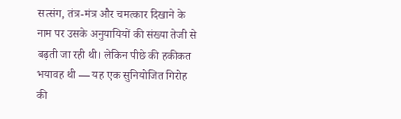सत्संग, तंत्र-मंत्र और चमत्कार दिखाने के नाम पर उसके अनुयायियों की संख्या तेजी से बढ़ती जा रही थी। लेकिन पीछे की हकीकत भयावह थी — यह एक सुनियोजित गिरोह की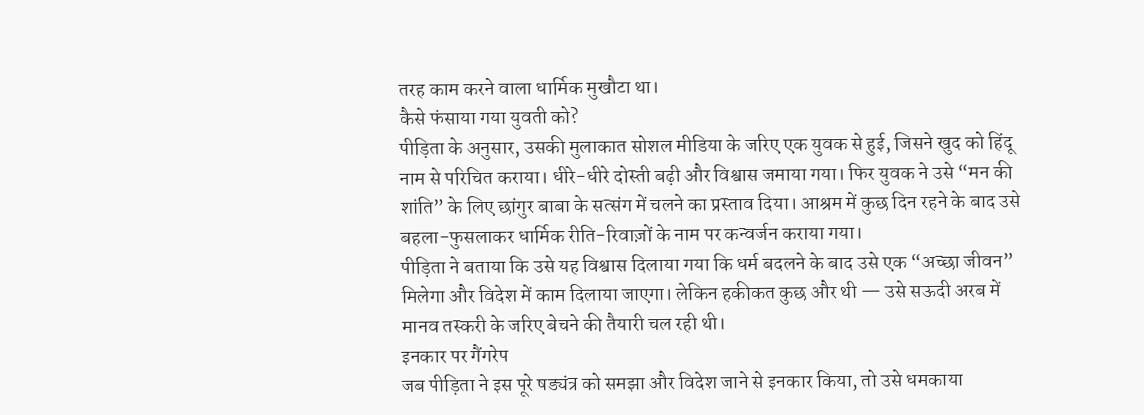तरह काम करने वाला धार्मिक मुखौटा था।
कैसे फंसाया गया युवती को?
पीड़िता के अनुसार, उसकी मुलाकात सोशल मीडिया के जरिए एक युवक से हुई, जिसने खुद को हिंदू नाम से परिचित कराया। धीरे-धीरे दोस्ती बढ़ी और विश्वास जमाया गया। फिर युवक ने उसे “मन की शांति” के लिए छांगुर बाबा के सत्संग में चलने का प्रस्ताव दिया। आश्रम में कुछ दिन रहने के बाद उसे बहला-फुसलाकर धार्मिक रीति-रिवाज़ों के नाम पर कन्वर्जन कराया गया।
पीड़िता ने बताया कि उसे यह विश्वास दिलाया गया कि धर्म बदलने के बाद उसे एक “अच्छा जीवन” मिलेगा और विदेश में काम दिलाया जाएगा। लेकिन हकीकत कुछ और थी — उसे सऊदी अरब में मानव तस्करी के जरिए बेचने की तैयारी चल रही थी।
इनकार पर गैंगरेप
जब पीड़िता ने इस पूरे षड्यंत्र को समझा और विदेश जाने से इनकार किया, तो उसे धमकाया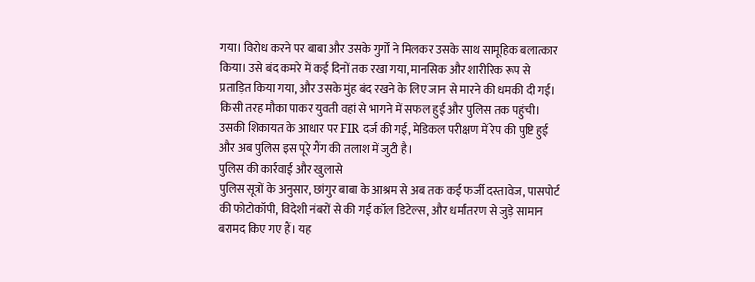गया। विरोध करने पर बाबा और उसके गुर्गों ने मिलकर उसके साथ सामूहिक बलात्कार किया। उसे बंद कमरे में कई दिनों तक रखा गया, मानसिक और शारीरिक रूप से प्रताड़ित किया गया, और उसके मुंह बंद रखने के लिए जान से मारने की धमकी दी गई।
किसी तरह मौका पाकर युवती वहां से भागने में सफल हुई और पुलिस तक पहुंची। उसकी शिकायत के आधार पर FIR दर्ज की गई, मेडिकल परीक्षण में रेप की पुष्टि हुई और अब पुलिस इस पूरे गैंग की तलाश में जुटी है।
पुलिस की कार्रवाई और खुलासे
पुलिस सूत्रों के अनुसार, छांगुर बाबा के आश्रम से अब तक कई फर्जी दस्तावेज, पासपोर्ट की फोटोकॉपी, विदेशी नंबरों से की गई कॉल डिटेल्स, और धर्मांतरण से जुड़े सामान बरामद किए गए हैं। यह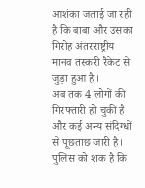आशंका जताई जा रही है कि बाबा और उसका गिरोह अंतरराष्ट्रीय मानव तस्करी रैकेट से जुड़ा हुआ है।
अब तक 4 लोगों की गिरफ्तारी हो चुकी है और कई अन्य संदिग्धों से पूछताछ जारी है। पुलिस को शक है कि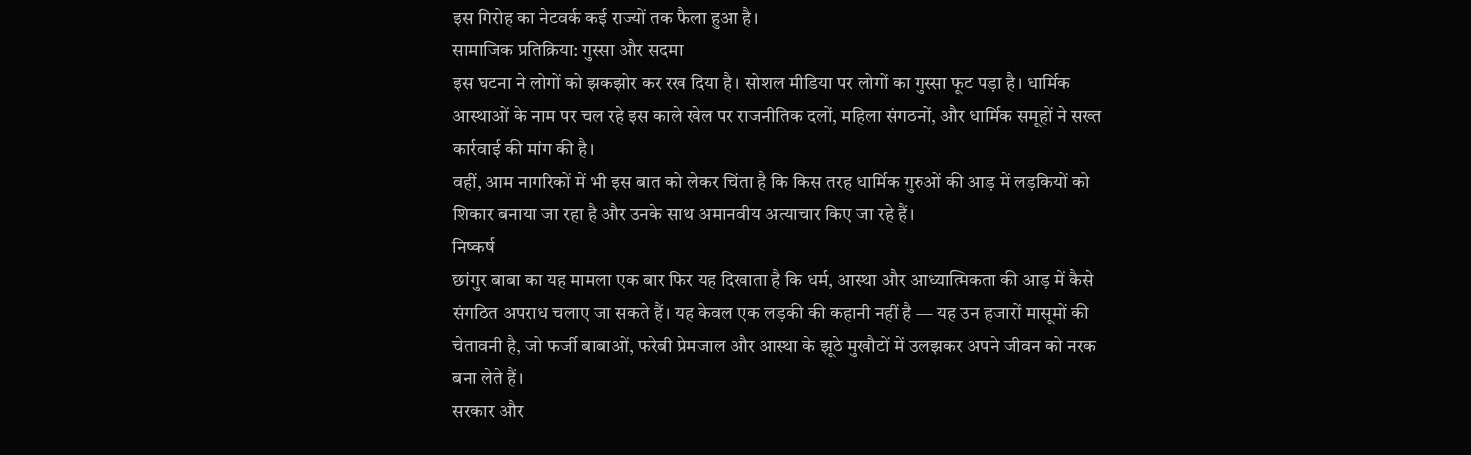इस गिरोह का नेटवर्क कई राज्यों तक फैला हुआ है।
सामाजिक प्रतिक्रिया: गुस्सा और सदमा
इस घटना ने लोगों को झकझोर कर रख दिया है। सोशल मीडिया पर लोगों का गुस्सा फूट पड़ा है। धार्मिक आस्थाओं के नाम पर चल रहे इस काले खेल पर राजनीतिक दलों, महिला संगठनों, और धार्मिक समूहों ने सख्त कार्रवाई की मांग की है।
वहीं, आम नागरिकों में भी इस बात को लेकर चिंता है कि किस तरह धार्मिक गुरुओं की आड़ में लड़कियों को शिकार बनाया जा रहा है और उनके साथ अमानवीय अत्याचार किए जा रहे हैं।
निष्कर्ष
छांगुर बाबा का यह मामला एक बार फिर यह दिखाता है कि धर्म, आस्था और आध्यात्मिकता की आड़ में कैसे संगठित अपराध चलाए जा सकते हैं। यह केवल एक लड़की की कहानी नहीं है — यह उन हजारों मासूमों की चेतावनी है, जो फर्जी बाबाओं, फरेबी प्रेमजाल और आस्था के झूठे मुखौटों में उलझकर अपने जीवन को नरक बना लेते हैं।
सरकार और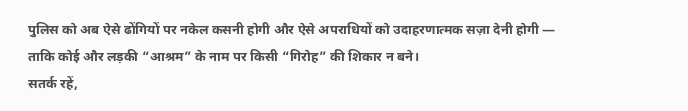पुलिस को अब ऐसे ढोंगियों पर नकेल कसनी होगी और ऐसे अपराधियों को उदाहरणात्मक सज़ा देनी होगी — ताकि कोई और लड़की “आश्रम” के नाम पर किसी “गिरोह” की शिकार न बने।
सतर्क रहें,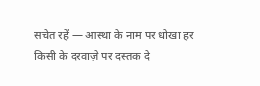सचेत रहें — आस्था के नाम पर धोखा हर किसी के दरवाज़े पर दस्तक दे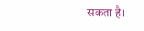सकता है।